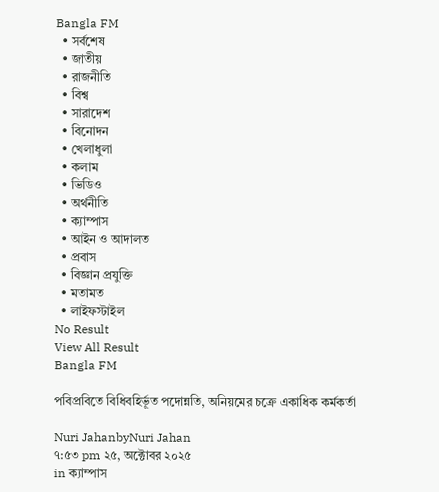Bangla FM
  • সর্বশেষ
  • জাতীয়
  • রাজনীতি
  • বিশ্ব
  • সারাদেশ
  • বিনোদন
  • খেলাধুলা
  • কলাম
  • ভিডিও
  • অর্থনীতি
  • ক্যাম্পাস
  • আইন ও আদালত
  • প্রবাস
  • বিজ্ঞান প্রযুক্তি
  • মতামত
  • লাইফস্টাইল
No Result
View All Result
Bangla FM

পবিপ্রবিতে বিধিবহির্ভূত পদোন্নতি, অনিয়মের চক্রে একাধিক কর্মকর্তা

Nuri JahanbyNuri Jahan
৭:৫৩ pm ২৫, অক্টোবর ২০২৫
in ক্যাম্পাস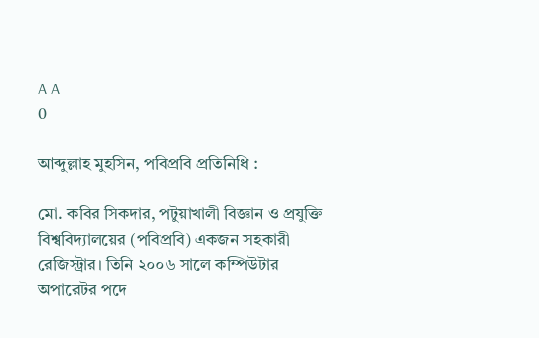A A
0

আব্দুল্লাহ মুহসিন, পবিপ্রবি প্রতিনিধি :

মো. কবির সিকদার, পটুয়াখালী বিজ্ঞান ও প্রযুক্তি বিশ্ববিদ্যালয়ের (পবিপ্রবি) একজন সহকারী রেজিস্ট্রার। তিনি ২০০৬ সালে কম্পিউটার অপারেটর পদে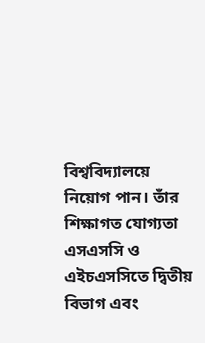বিশ্ববিদ্যালয়ে নিয়োগ পান। তাঁর শিক্ষাগত যোগ্যতা এসএসসি ও এইচএসসিতে দ্বিতীয় বিভাগ এবং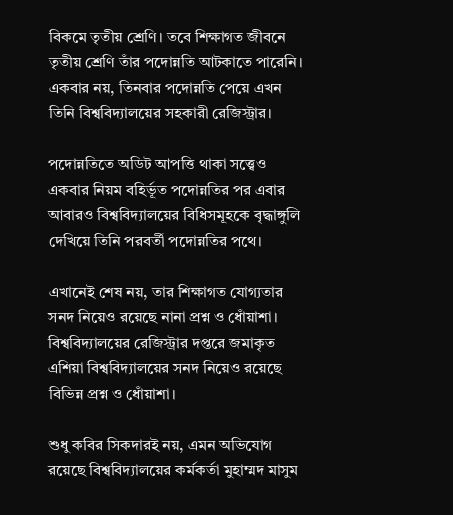বিকমে তৃতীয় শ্রেণি। তবে শিক্ষাগত জীবনে তৃতীয় শ্রেণি তাঁর পদোন্নতি আটকাতে পারেনি। একবার নয়, তিনবার পদোন্নতি পেয়ে এখন তিনি বিশ্ববিদ্যালয়ের সহকারী রেজিস্ট্রার।

পদোন্নতিতে অডিট আপত্তি থাকা সত্ত্বেও একবার নিয়ম বহির্ভূত পদোন্নতির পর এবার আবারও বিশ্ববিদ্যালয়ের বিধিসমূহকে বৃদ্ধাঙ্গুলি দেখিয়ে তিনি পরবর্তী পদোন্নতির পথে।

এখানেই শেষ নয়, তার শিক্ষাগত যোগ্যতার সনদ নিয়েও রয়েছে নানা প্রশ্ন ও ধোঁয়াশা। বিশ্ববিদ্যালয়ের রেজিস্ট্রার দপ্তরে জমাকৃত এশিয়া বিশ্ববিদ্যালয়ের সনদ নিয়েও রয়েছে বিভিন্ন প্রশ্ন ও ধোঁয়াশা।

শুধু কবির সিকদারই নয়, এমন অভিযোগ রয়েছে বিশ্ববিদ্যালয়ের কর্মকর্তা মুহাম্মদ মাসুম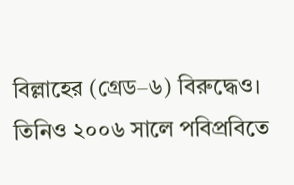বিল্লাহের (গ্রেড–৬) বিরুদ্ধেও। তিনিও ২০০৬ সালে পবিপ্রবিতে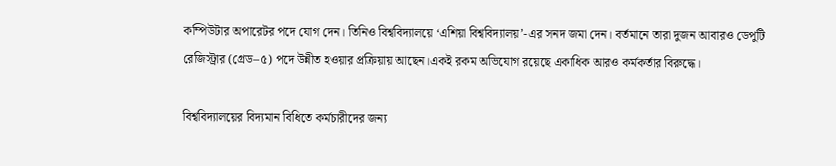কম্পিউটার অপারেটর পদে যোগ দেন। তিনিও বিশ্ববিদ্যালয়ে ‘এশিয়া বিশ্ববিদ্যালয়’-এর সনদ জমা দেন। বর্তমানে তারা দুজন আবারও ডেপুটি রেজিস্ট্রার (গ্রেড–৫) পদে উন্নীত হওয়ার প্রক্রিয়ায় আছেন।একই রকম অভিযোগ রয়েছে একাধিক আরও কর্মকর্তার বিরুদ্ধে।

বিশ্ববিদ্যালয়ের বিদ্যমান বিধিতে কর্মচারীদের জন্য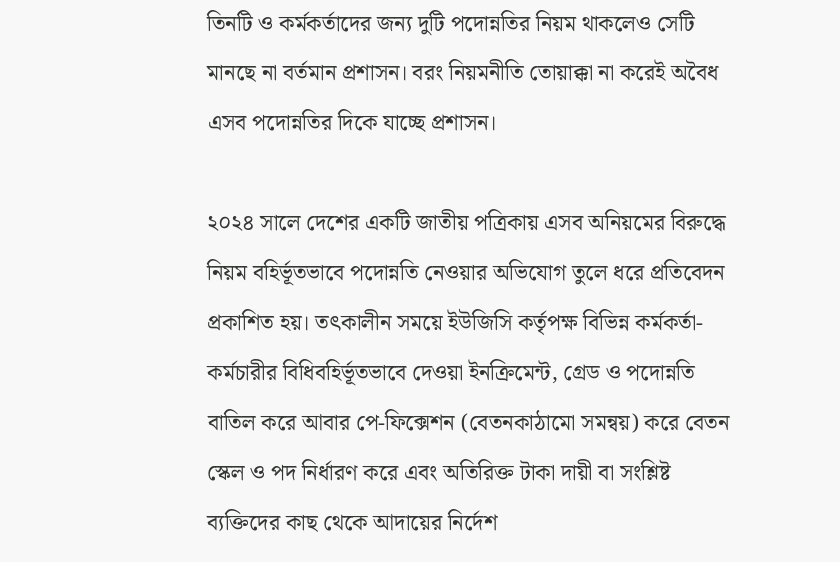তিনটি ও কর্মকর্তাদের জন্য দুটি পদোন্নতির নিয়ম থাকলেও সেটি মানছে না বর্তমান প্রশাসন। বরং নিয়মনীতি তোয়াক্কা না করেই অবৈধ এসব পদোন্নতির দিকে যাচ্ছে প্রশাসন।

২০২৪ সালে দেশের একটি জাতীয় পত্রিকায় এসব অনিয়মের বিরুদ্ধে নিয়ম বহির্ভূতভাবে পদোন্নতি নেওয়ার অভিযোগ তুলে ধরে প্রতিবেদন প্রকাশিত হয়। তৎকালীন সময়ে ইউজিসি কর্তৃপক্ষ বিভিন্ন কর্মকর্তা-কর্মচারীর বিধিবহির্ভূতভাবে দেওয়া ইনক্রিমেন্ট, গ্রেড ও পদোন্নতি বাতিল করে আবার পে-ফিক্সেশন (বেতনকাঠামো সমন্বয়) করে বেতন স্কেল ও পদ নির্ধারণ করে এবং অতিরিক্ত টাকা দায়ী বা সংশ্লিষ্ট ব্যক্তিদের কাছ থেকে আদায়ের নির্দেশ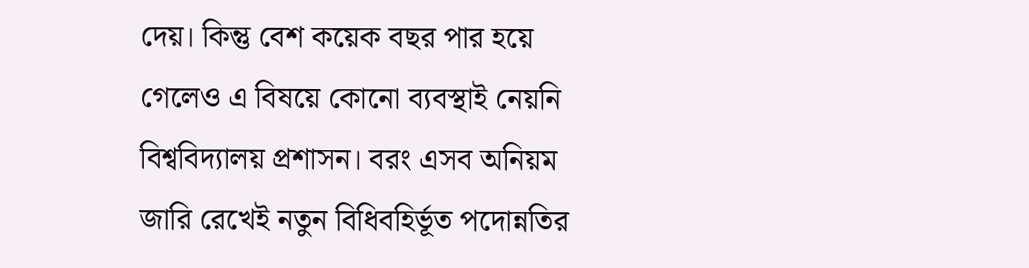দেয়। কিন্তু বেশ কয়েক বছর পার হয়ে গেলেও এ বিষয়ে কোনো ব্যবস্থাই নেয়নি বিশ্ববিদ্যালয় প্রশাসন। বরং এসব অনিয়ম জারি রেখেই নতুন বিধিবহির্ভূত পদোন্নতির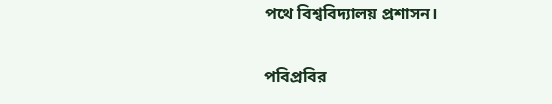পথে বিশ্ববিদ্যালয় প্রশাসন।

পবিপ্রবির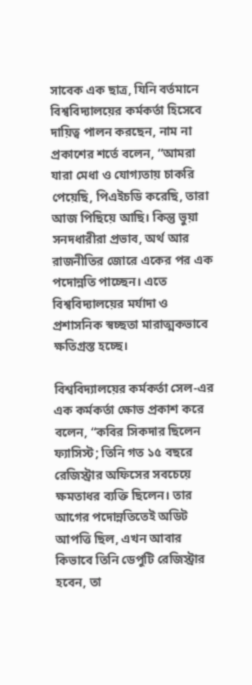সাবেক এক ছাত্র, যিনি বর্তমানে বিশ্ববিদ্যালয়ের কর্মকর্তা হিসেবে দায়িত্ব পালন করছেন, নাম না প্রকাশের শর্তে বলেন, “আমরা যারা মেধা ও যোগ্যতায় চাকরি পেয়েছি, পিএইচডি করেছি, তারা আজ পিছিয়ে আছি। কিন্তু ভুয়া সনদধারীরা প্রভাব, অর্থ আর রাজনীতির জোরে একের পর এক পদোন্নতি পাচ্ছেন। এতে বিশ্ববিদ্যালয়ের মর্যাদা ও প্রশাসনিক স্বচ্ছতা মারাত্মকভাবে ক্ষতিগ্রস্ত হচ্ছে।

বিশ্ববিদ্যালয়ের কর্মকর্তা সেল-এর এক কর্মকর্তা ক্ষোভ প্রকাশ করে বলেন, “কবির সিকদার ছিলেন ফ্যাসিস্ট; তিনি গত ১৫ বছরে রেজিস্ট্রার অফিসের সবচেয়ে ক্ষমতাধর ব্যক্তি ছিলেন। তার আগের পদোন্নতিতেই অডিট আপত্তি ছিল, এখন আবার কিভাবে তিনি ডেপুটি রেজিস্ট্রার হবেন, তা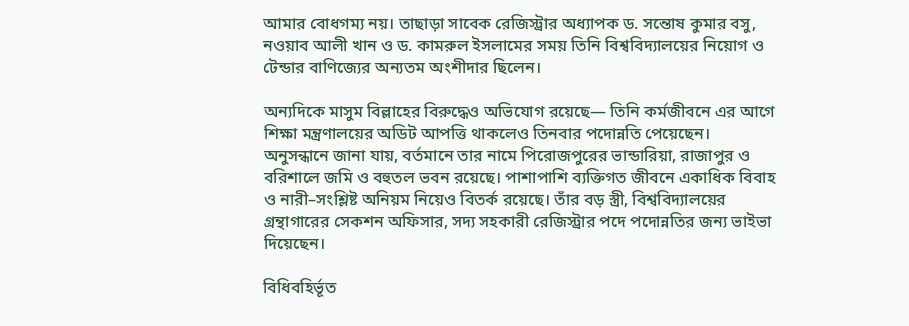আমার বোধগম্য নয়। তাছাড়া সাবেক রেজিস্ট্রার অধ্যাপক ড. সন্তোষ কুমার বসু, নওয়াব আলী খান ও ড. কামরুল ইসলামের সময় তিনি বিশ্ববিদ্যালয়ের নিয়োগ ও টেন্ডার বাণিজ্যের অন্যতম অংশীদার ছিলেন।

অন্যদিকে মাসুম বিল্লাহের বিরুদ্ধেও অভিযোগ রয়েছে— তিনি কর্মজীবনে এর আগে শিক্ষা মন্ত্রণালয়ের অডিট আপত্তি থাকলেও তিনবার পদোন্নতি পেয়েছেন। অনুসন্ধানে জানা যায়, বর্তমানে তার নামে পিরোজপুরের ভান্ডারিয়া, রাজাপুর ও বরিশালে জমি ও বহুতল ভবন রয়েছে। পাশাপাশি ব্যক্তিগত জীবনে একাধিক বিবাহ ও নারী–সংশ্লিষ্ট অনিয়ম নিয়েও বিতর্ক রয়েছে। তাঁর বড় স্ত্রী, বিশ্ববিদ্যালয়ের গ্রন্থাগারের সেকশন অফিসার, সদ্য সহকারী রেজিস্ট্রার পদে পদোন্নতির জন্য ভাইভা দিয়েছেন।

বিধিবহির্ভূত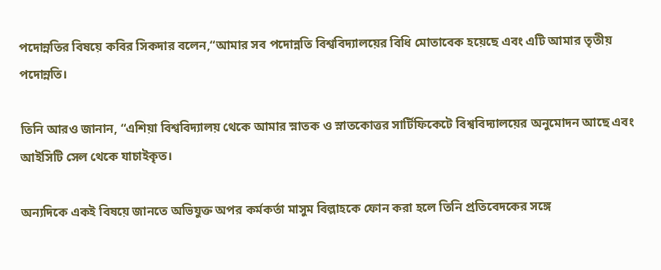পদোন্নতির বিষয়ে কবির সিকদার বলেন,“আমার সব পদোন্নতি বিশ্ববিদ্যালয়ের বিধি মোতাবেক হয়েছে এবং এটি আমার তৃতীয় পদোন্নতি।

তিনি আরও জানান, “এশিয়া বিশ্ববিদ্যালয় থেকে আমার স্নাতক ও স্নাতকোত্তর সার্টিফিকেটে বিশ্ববিদ্যালয়ের অনুমোদন আছে এবং আইসিটি সেল থেকে যাচাইকৃত।

অন্যদিকে একই বিষয়ে জানতে অভিযুক্ত অপর কর্মকর্তা মাসুম বিল্লাহকে ফোন করা হলে তিনি প্রতিবেদকের সঙ্গে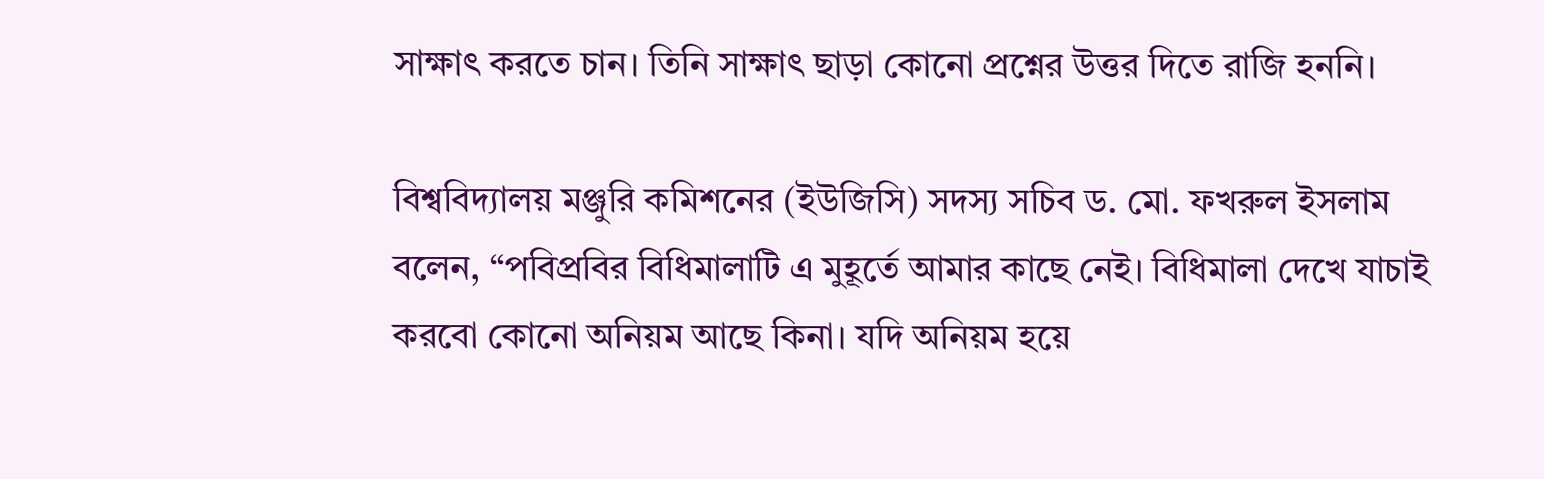সাক্ষাৎ করতে চান। তিনি সাক্ষাৎ ছাড়া কোনো প্রশ্নের উত্তর দিতে রাজি হননি।

বিশ্ববিদ্যালয় মঞ্জুরি কমিশনের (ইউজিসি) সদস্য সচিব ড. মো. ফখরুল ইসলাম বলেন, “পবিপ্রবির বিধিমালাটি এ মুহূর্তে আমার কাছে নেই। বিধিমালা দেখে যাচাই করবো কোনো অনিয়ম আছে কিনা। যদি অনিয়ম হয়ে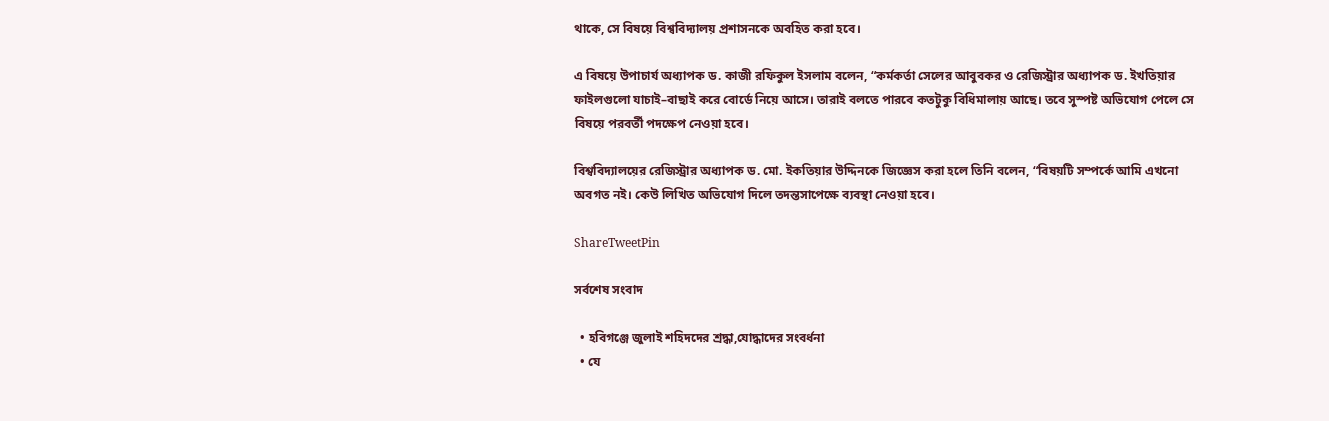থাকে, সে বিষয়ে বিশ্ববিদ্যালয় প্রশাসনকে অবহিত করা হবে।

এ বিষয়ে উপাচার্য অধ্যাপক ড. কাজী রফিকুল ইসলাম বলেন, “কর্মকর্তা সেলের আবুবকর ও রেজিস্ট্রার অধ্যাপক ড. ইখতিয়ার ফাইলগুলো যাচাই–বাছাই করে বোর্ডে নিয়ে আসে। তারাই বলতে পারবে কতটুকু বিধিমালায় আছে। তবে সুস্পষ্ট অভিযোগ পেলে সে বিষয়ে পরবর্তী পদক্ষেপ নেওয়া হবে।

বিশ্ববিদ্যালয়ের রেজিস্ট্রার অধ্যাপক ড. মো. ইকতিয়ার উদ্দিনকে জিজ্ঞেস করা হলে তিনি বলেন, “বিষয়টি সম্পর্কে আমি এখনো অবগত নই। কেউ লিখিত অভিযোগ দিলে তদন্তসাপেক্ষে ব্যবস্থা নেওয়া হবে।

ShareTweetPin

সর্বশেষ সংবাদ

  • হবিগঞ্জে জুলাই শহিদদের শ্রদ্ধা,যোদ্ধাদের সংবর্ধনা
  • যে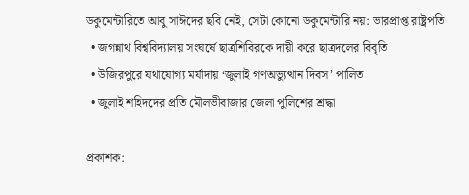ডকুমেন্টারিতে আবু সাঈদের ছবি নেই, সেটা কোনো ডকুমেন্টারি নয়: ভারপ্রাপ্ত রাষ্ট্রপতি
  • জগন্নাথ বিশ্ববিদ্যালয় সংঘর্ষে ছাত্রশিবিরকে দায়ী করে ছাত্রদলের বিবৃতি
  • উজিরপুরে যথাযোগ্য মর্যাদায় ‘জুলাই গণঅভ্যুত্থান দিবস’ পালিত
  • জুলাই শহিদদের প্রতি মৌলভীবাজার জেলা পুলিশের শ্রদ্ধা

প্রকাশক: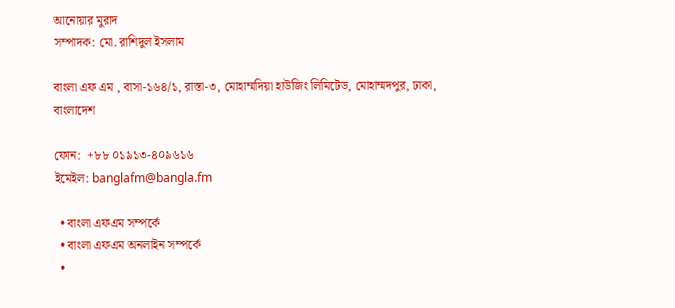আনোয়ার মুরাদ
সম্পাদক: মো. রাশিদুল ইসলাম

বাংলা এফ এম , বাসা-১৬৪/১, রাস্তা-৩, মোহাম্মদিয়া হাউজিং লিমিটেড, মোহাম্মদপুর, ঢাকা, বাংলাদেশ

ফোন:  +৮৮ ০১৯১৩-৪০৯৬১৬
ইমেইল: banglafm@bangla.fm

  • বাংলা এফএম সম্পর্কে
  • বাংলা এফএম অনলাইন সম্পর্কে
  •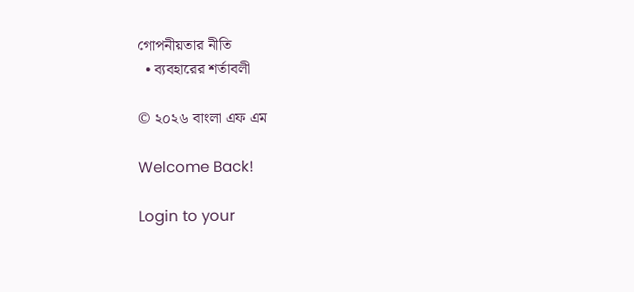গোপনীয়তার নীতি
  • ব্যবহারের শর্তাবলী

© ২০২৬ বাংলা এফ এম

Welcome Back!

Login to your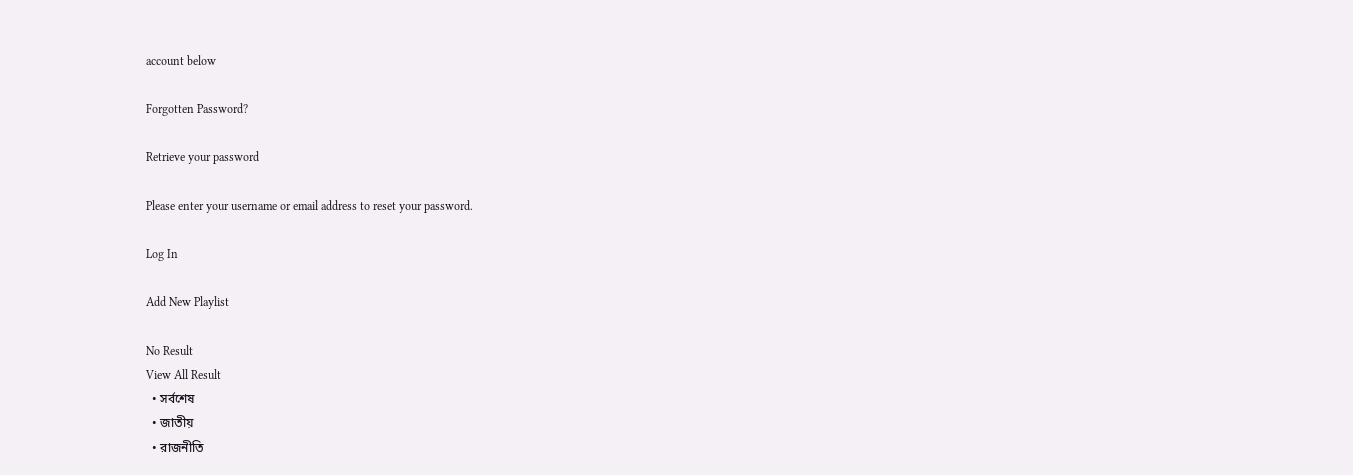account below

Forgotten Password?

Retrieve your password

Please enter your username or email address to reset your password.

Log In

Add New Playlist

No Result
View All Result
  • সর্বশেষ
  • জাতীয়
  • রাজনীতি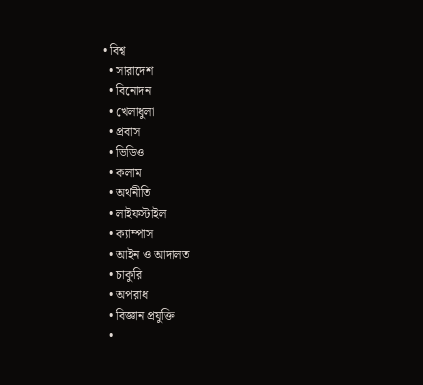• বিশ্ব
  • সারাদেশ
  • বিনোদন
  • খেলাধুলা
  • প্রবাস
  • ভিডিও
  • কলাম
  • অর্থনীতি
  • লাইফস্টাইল
  • ক্যাম্পাস
  • আইন ও আদালত
  • চাকুরি
  • অপরাধ
  • বিজ্ঞান প্রযুক্তি
  •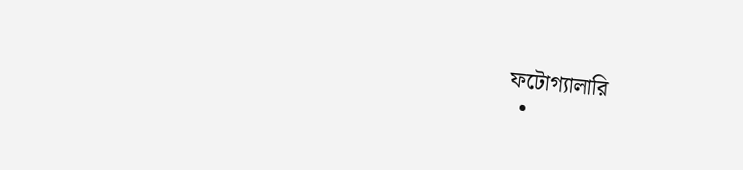ফটোগ্যালারি
  •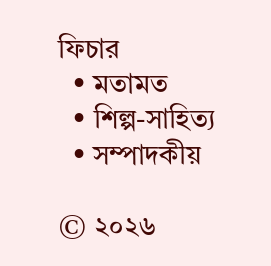ফিচার
  • মতামত
  • শিল্প-সাহিত্য
  • সম্পাদকীয়

© ২০২৬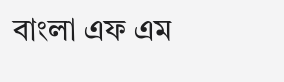বাংলা এফ এম